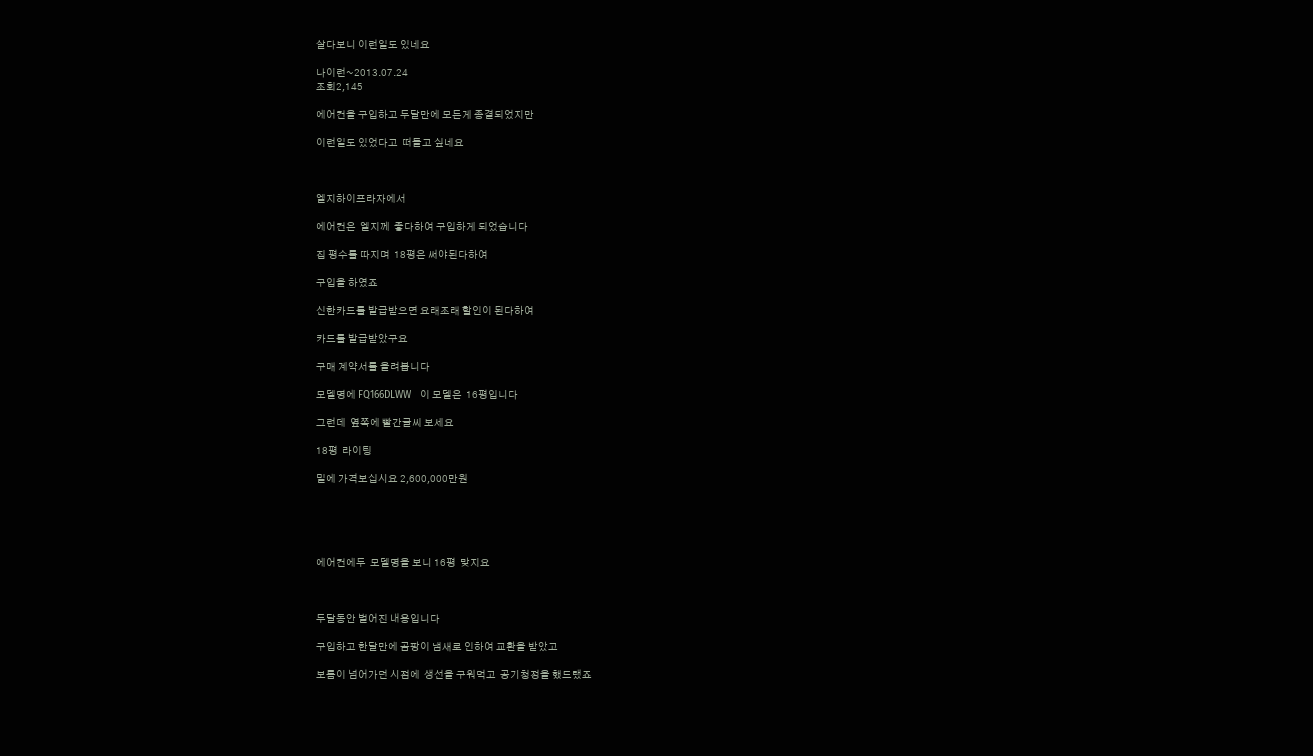살다보니 이런일도 있네요

나이런~2013.07.24
조회2,145

에어컨을 구입하고 두달만에 모든게 종결되었지만

이런일도 있었다고  떠들고 싶네요



엘지하이프라자에서

에어컨은  엘지께  좋다하여 구입하게 되었습니다

집 평수를 따지며  18평은 써야된다하여

구입을 하였죠

신한카드를 발급받으면 요래조래 할인이 된다하여

카드를 발급받았구요

구매 계약서를 올려봅니다

모델명에 FQ166DLWW   이 모델은  16평입니다

그런데  옆쪽에 빨간글씨 보세요

18평  라이팅

밑에 가격보십시요 2,600,000만원





에어컨에두  모델명을 보니 16평  맞지요



두달동안 벌어진 내용입니다

구입하고 한달만에 곰팡이 냄새로 인하여 교환을 받았고

보름이 넘어가던 시점에  생선을 구워먹고  공기청정을 했드랬죠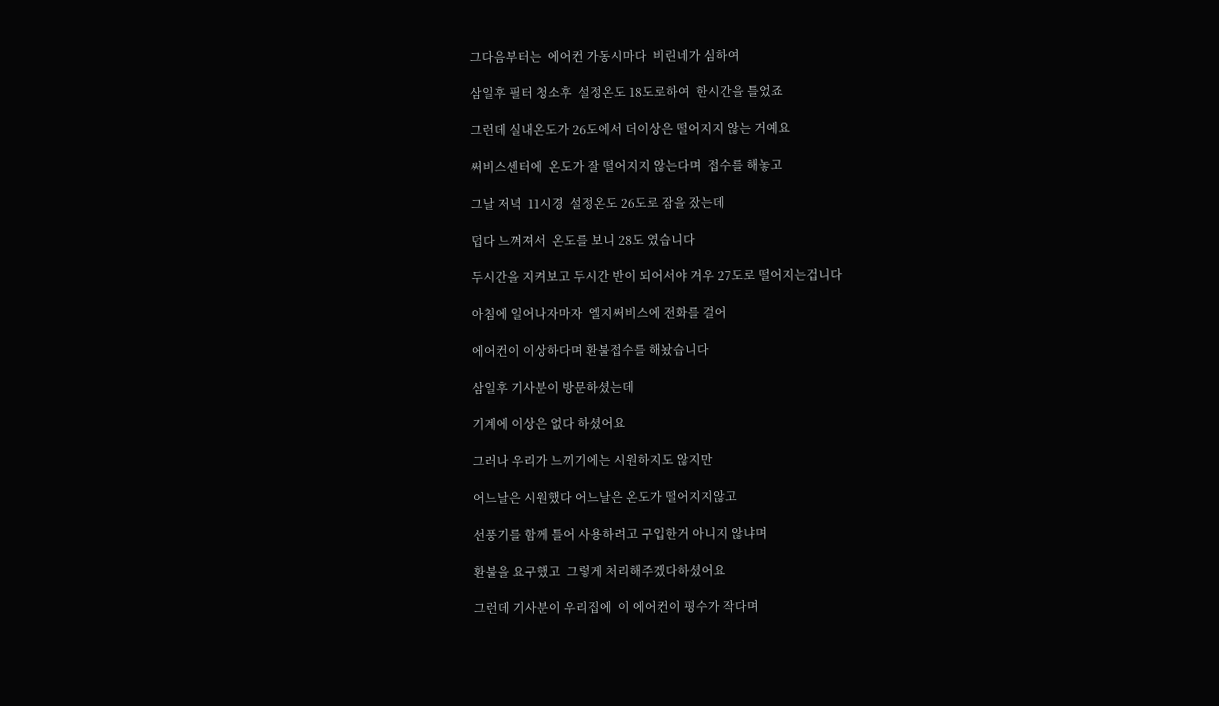그다음부터는  에어컨 가동시마다  비린네가 심하여

삼일후 필터 청소후  설정온도 18도로하여  한시간을 틀었죠

그런데 실내온도가 26도에서 더이상은 떨어지지 않는 거예요

써비스센터에  온도가 잘 떨어지지 않는다며  접수를 해놓고

그날 저녁  11시경  설정온도 26도로 잠을 잤는데

덥다 느껴져서  온도를 보니 28도 였습니다

두시간을 지켜보고 두시간 반이 되어서야 겨우 27도로 떨어지는겁니다

아침에 일어나자마자  엘지써비스에 전화를 걸어

에어컨이 이상하다며 환불접수를 해놨습니다

삼일후 기사분이 방문하셨는데

기계에 이상은 없다 하셨어요

그러나 우리가 느끼기에는 시원하지도 않지만

어느날은 시원했다 어느날은 온도가 떨어지지않고

선풍기를 함께 틀어 사용하려고 구입한거 아니지 않냐며

환불을 요구했고  그렇게 처리해주겠다하셨어요

그런데 기사분이 우리집에  이 에어컨이 평수가 작다며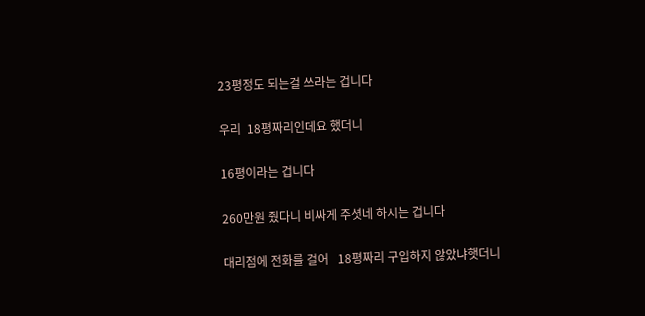23평정도 되는걸 쓰라는 겁니다

우리  18평짜리인데요 했더니

16평이라는 겁니다

260만원 줬다니 비싸게 주셧네 하시는 겁니다

대리점에 전화를 걸어   18평짜리 구입하지 않았냐햇더니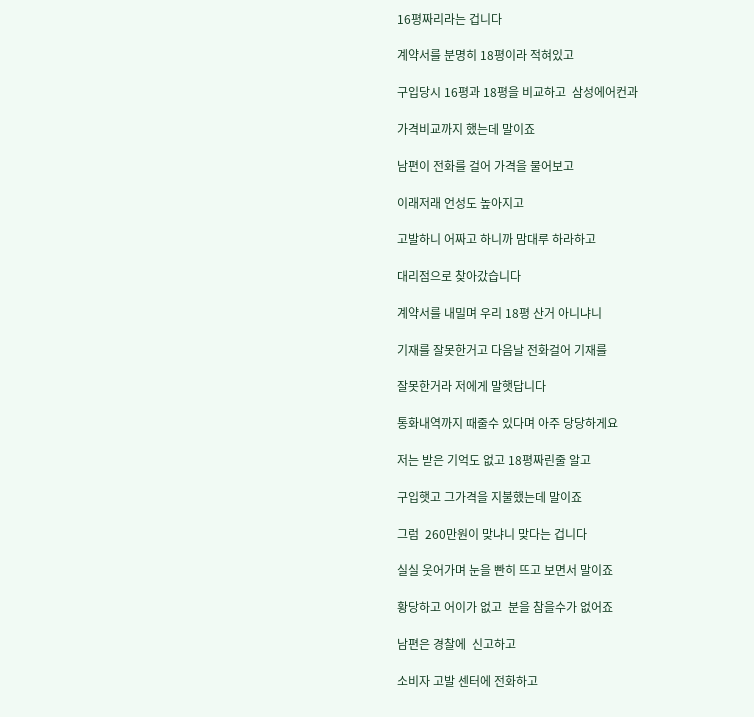16평짜리라는 겁니다

계약서를 분명히 18평이라 적혀있고

구입당시 16평과 18평을 비교하고  삼성에어컨과

가격비교까지 했는데 말이죠

남편이 전화를 걸어 가격을 물어보고

이래저래 언성도 높아지고

고발하니 어짜고 하니까 맘대루 하라하고

대리점으로 찾아갔습니다

계약서를 내밀며 우리 18평 산거 아니냐니

기재를 잘못한거고 다음날 전화걸어 기재를

잘못한거라 저에게 말햇답니다

통화내역까지 때줄수 있다며 아주 당당하게요

저는 받은 기억도 없고 18평짜린줄 알고

구입햇고 그가격을 지불했는데 말이죠

그럼  260만원이 맞냐니 맞다는 겁니다

실실 웃어가며 눈을 빤히 뜨고 보면서 말이죠

황당하고 어이가 없고  분을 참을수가 없어죠

남편은 경찰에  신고하고

소비자 고발 센터에 전화하고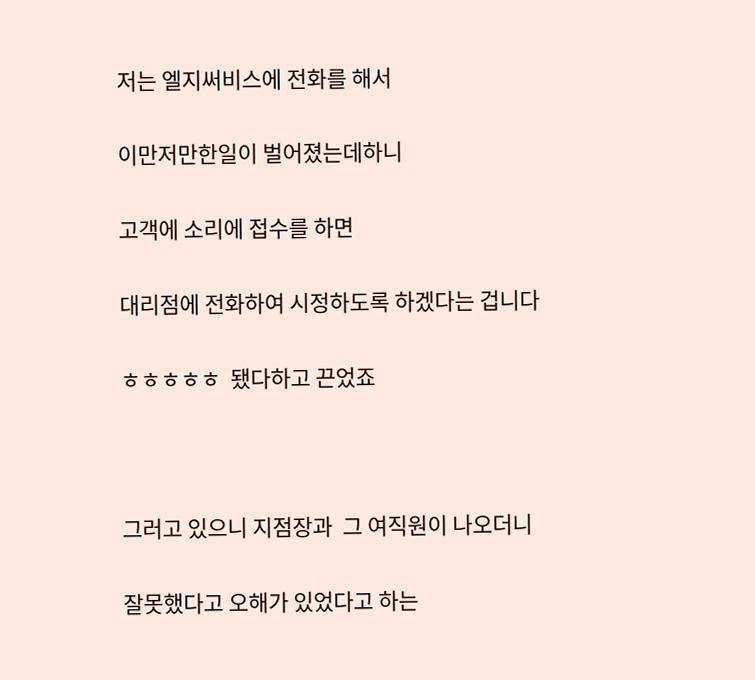저는 엘지써비스에 전화를 해서

이만저만한일이 벌어졌는데하니

고객에 소리에 접수를 하면

대리점에 전화하여 시정하도록 하겠다는 겁니다

ㅎㅎㅎㅎㅎ  됐다하고 끈었죠



그러고 있으니 지점장과  그 여직원이 나오더니

잘못했다고 오해가 있었다고 하는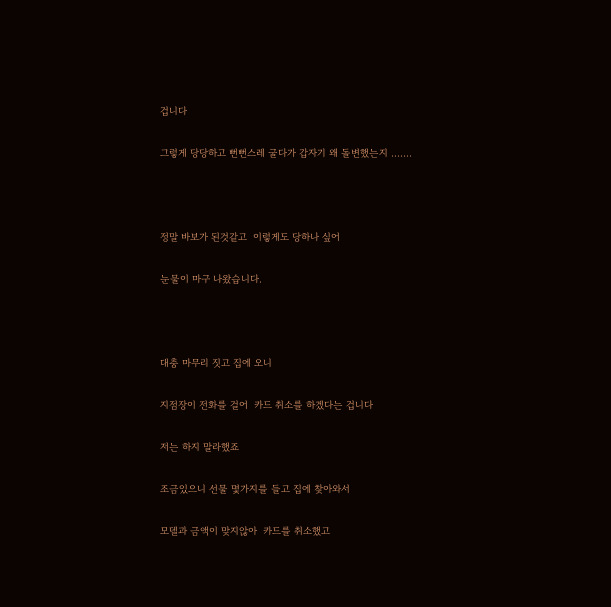겁니다

그렇게 당당하고 뻔뻔스레 굴다가 갑자기 왜 돌변했는지 .......



정말 바보가 된것같고  이렇게도 당하나 싶어

눈물이 마구 나왔습니다.



대충 마무리 짓고 집에 오니

지점장이 전화를 걸어  카드 취소를 하겠다는 겁니다

저는 하지 말라했죠

조금있으니 선물 몇가지를 들고 집에 찾아와서

모델과 금액이 맞지않아  카드를 취소했고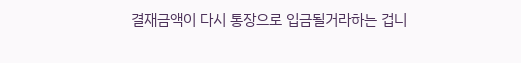결재금액이 다시 통장으로 입금될거라하는 겁니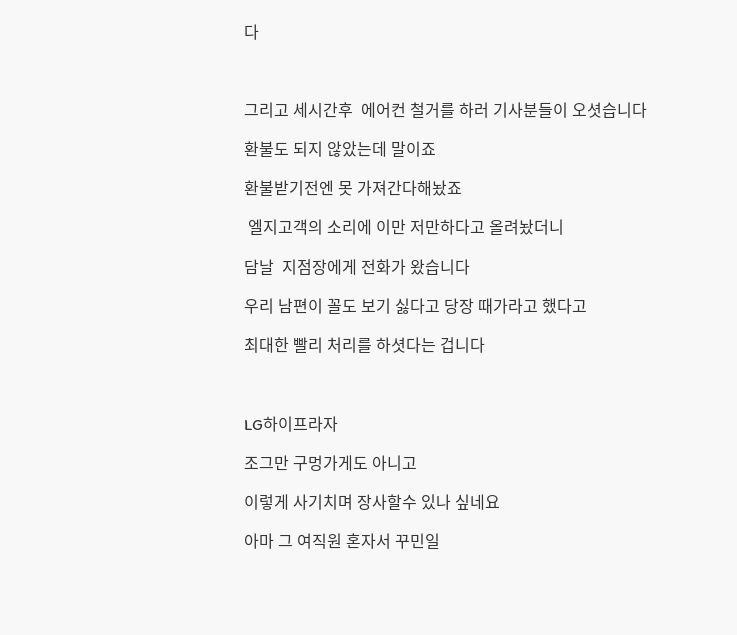다



그리고 세시간후  에어컨 철거를 하러 기사분들이 오셧습니다

환불도 되지 않았는데 말이죠

환불받기전엔 못 가져간다해놨죠

 엘지고객의 소리에 이만 저만하다고 올려놨더니

담날  지점장에게 전화가 왔습니다

우리 남편이 꼴도 보기 싫다고 당장 때가라고 했다고

최대한 빨리 처리를 하셧다는 겁니다



LG하이프라자

조그만 구멍가게도 아니고

이렇게 사기치며 장사할수 있나 싶네요

아마 그 여직원 혼자서 꾸민일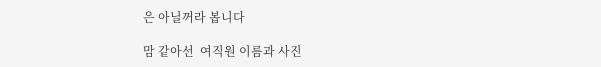은 아닐꺼라 봅니다

맘 같아선  여직원 이름과 사진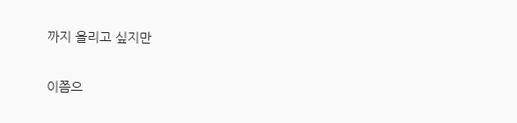까지 올리고 싶지만

이쯤으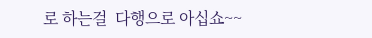로 하는걸  다행으로 아십쇼~~